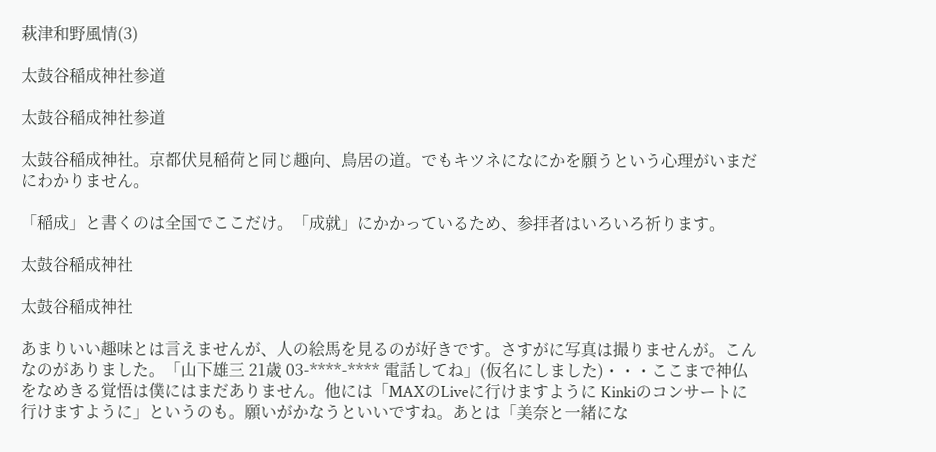萩津和野風情(3)

太鼓谷稲成神社参道

太鼓谷稲成神社参道

太鼓谷稲成神社。京都伏見稲荷と同じ趣向、鳥居の道。でもキツネになにかを願うという心理がいまだにわかりません。

「稲成」と書くのは全国でここだけ。「成就」にかかっているため、参拝者はいろいろ祈ります。

太鼓谷稲成神社

太鼓谷稲成神社

あまりいい趣味とは言えませんが、人の絵馬を見るのが好きです。さすがに写真は撮りませんが。こんなのがありました。「山下雄三 21歳 03-****-**** 電話してね」(仮名にしました)・・・ここまで神仏をなめきる覚悟は僕にはまだありません。他には「MAXのLiveに行けますように Kinkiのコンサートに行けますように」というのも。願いがかなうといいですね。あとは「美奈と一緒にな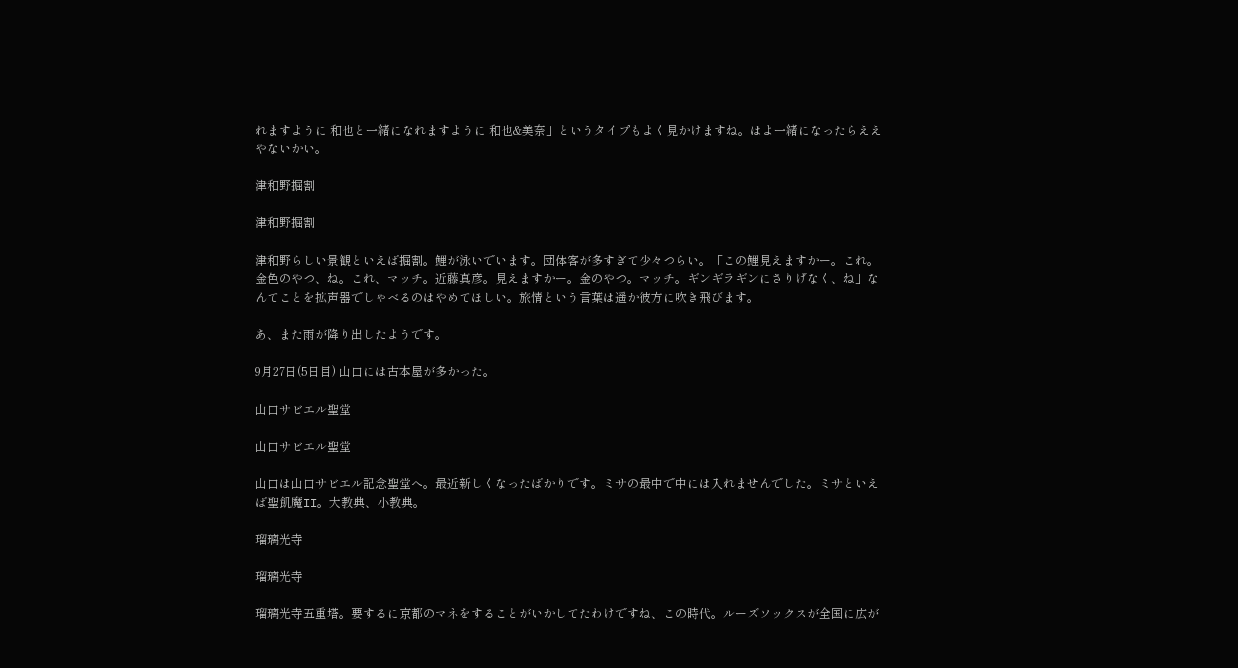れますように 和也と一緒になれますように 和也&美奈」というタイプもよく見かけますね。はよ一緒になったらええやないかい。

津和野掘割

津和野掘割

津和野らしい景観といえば掘割。鯉が泳いでいます。団体客が多すぎて少々つらい。「この鯉見えますかー。これ。金色のやつ、ね。これ、マッチ。近藤真彦。見えますかー。金のやつ。マッチ。ギンギラギンにさりげなく、ね」なんてことを拡声器でしゃべるのはやめてほしい。旅情という言葉は遥か彼方に吹き飛びます。

あ、また雨が降り出したようです。

9月27日(5日目) 山口には古本屋が多かった。

山口サビエル聖堂

山口サビエル聖堂

山口は山口サビエル記念聖堂へ。最近新しくなったばかりです。ミサの最中で中には入れませんでした。ミサといえば聖飢魔II。大教典、小教典。

瑠璃光寺

瑠璃光寺

瑠璃光寺五重塔。要するに京都のマネをすることがいかしてたわけですね、この時代。ルーズソックスが全国に広が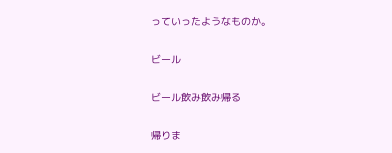っていったようなものか。

ビール

ビール飲み飲み帰る

帰りま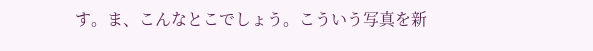す。ま、こんなとこでしょう。こういう写真を新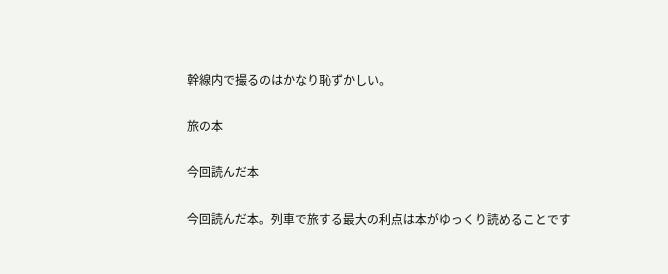幹線内で撮るのはかなり恥ずかしい。

旅の本

今回読んだ本

今回読んだ本。列車で旅する最大の利点は本がゆっくり読めることです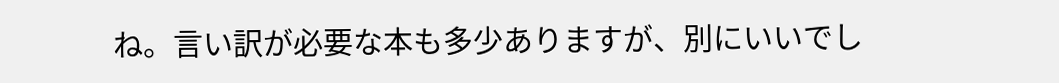ね。言い訳が必要な本も多少ありますが、別にいいでし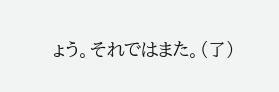ょう。それではまた。(了)